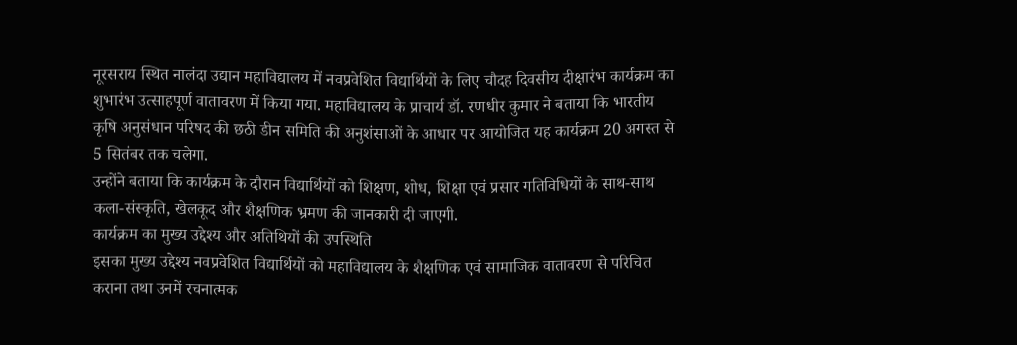नूरसराय स्थित नालंदा उद्यान महाविद्यालय में नवप्रवेशित विद्यार्थियों के लिए चौदह दिवसीय दीक्षारंभ कार्यक्रम का शुभारंभ उत्साहपूर्ण वातावरण में किया गया. महाविद्यालय के प्राचार्य डॉ. रणधीर कुमार ने बताया कि भारतीय कृषि अनुसंधान परिषद की छठी डीन समिति की अनुशंसाओं के आधार पर आयोजित यह कार्यक्रम 20 अगस्त से 5 सितंबर तक चलेगा.
उन्होंने बताया कि कार्यक्रम के दौरान विद्यार्थियों को शिक्षण, शोध, शिक्षा एवं प्रसार गतिविधियों के साथ-साथ कला-संस्कृति, खेलकूद और शैक्षणिक भ्रमण की जानकारी दी जाएगी.
कार्यक्रम का मुख्य उद्देश्य और अतिथियों की उपस्थिति
इसका मुख्य उद्देश्य नवप्रवेशित विद्यार्थियों को महाविद्यालय के शैक्षणिक एवं सामाजिक वातावरण से परिचित कराना तथा उनमें रचनात्मक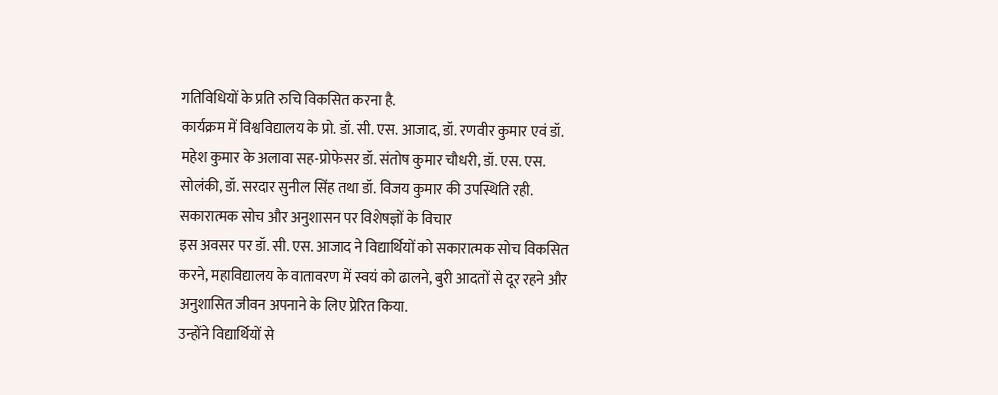गतिविधियों के प्रति रुचि विकसित करना है.
कार्यक्रम में विश्वविद्यालय के प्रो. डॉ. सी. एस. आजाद, डॉ. रणवीर कुमार एवं डॉ. महेश कुमार के अलावा सह-प्रोफेसर डॉ. संतोष कुमार चौधरी, डॉ. एस. एस. सोलंकी, डॉ. सरदार सुनील सिंह तथा डॉ. विजय कुमार की उपस्थिति रही.
सकारात्मक सोच और अनुशासन पर विशेषज्ञों के विचार
इस अवसर पर डॉ. सी. एस. आजाद ने विद्यार्थियों को सकारात्मक सोच विकसित करने, महाविद्यालय के वातावरण में स्वयं को ढालने, बुरी आदतों से दूर रहने और अनुशासित जीवन अपनाने के लिए प्रेरित किया.
उन्होंने विद्यार्थियों से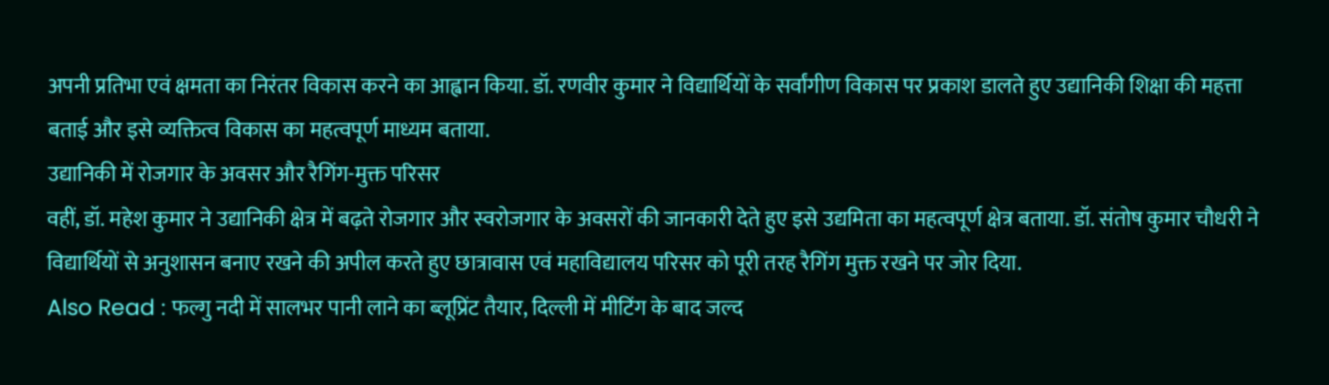अपनी प्रतिभा एवं क्षमता का निरंतर विकास करने का आह्वान किया. डॉ. रणवीर कुमार ने विद्यार्थियों के सर्वांगीण विकास पर प्रकाश डालते हुए उद्यानिकी शिक्षा की महत्ता बताई और इसे व्यक्तित्व विकास का महत्वपूर्ण माध्यम बताया.
उद्यानिकी में रोजगार के अवसर और रैगिंग-मुक्त परिसर
वहीं, डॉ. महेश कुमार ने उद्यानिकी क्षेत्र में बढ़ते रोजगार और स्वरोजगार के अवसरों की जानकारी देते हुए इसे उद्यमिता का महत्वपूर्ण क्षेत्र बताया. डॉ. संतोष कुमार चौधरी ने विद्यार्थियों से अनुशासन बनाए रखने की अपील करते हुए छात्रावास एवं महाविद्यालय परिसर को पूरी तरह रैगिंग मुक्त रखने पर जोर दिया.
Also Read : फल्गु नदी में सालभर पानी लाने का ब्लूप्रिंट तैयार, दिल्ली में मीटिंग के बाद जल्द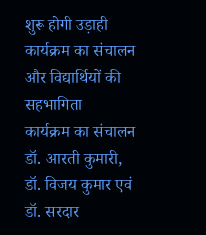शुरू होगी उड़ाही
कार्यक्रम का संचालन और विद्यार्थियों की सहभागिता
कार्यक्रम का संचालन डॉ. आरती कुमारी, डॉ. विजय कुमार एवं डॉ. सरदार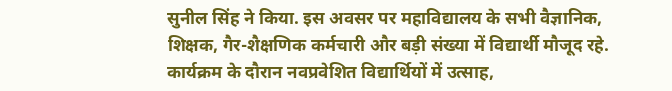सुनील सिंह ने किया. इस अवसर पर महाविद्यालय के सभी वैज्ञानिक, शिक्षक, गैर-शैक्षणिक कर्मचारी और बड़ी संख्या में विद्यार्थी मौजूद रहे. कार्यक्रम के दौरान नवप्रवेशित विद्यार्थियों में उत्साह,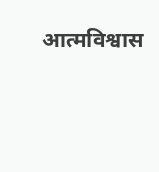आत्मविश्वास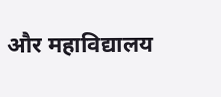और महाविद्यालय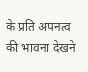के प्रति अपनत्व की भावना देखने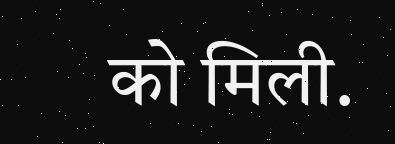को मिली.